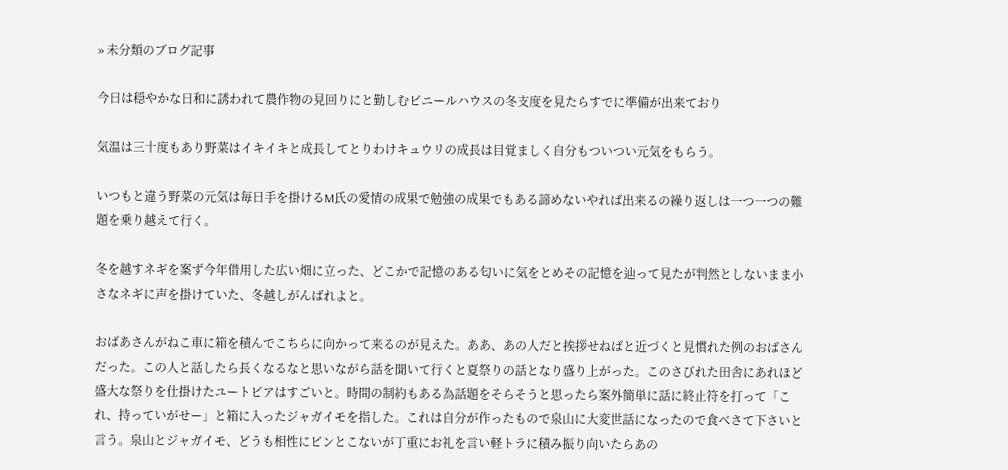» 未分類のブログ記事

今日は穏やかな日和に誘われて農作物の見回りにと勤しむビニールハウスの冬支度を見たらすでに準備が出来ており

気温は三十度もあり野菜はイキイキと成長してとりわけキュウリの成長は目覚ましく自分もついつい元気をもらう。

いつもと違う野菜の元気は毎日手を掛けるM氏の愛情の成果で勉強の成果でもある諦めないやれば出来るの繰り返しは一つ一つの難題を乗り越えて行く。

冬を越すネギを案ず今年借用した広い畑に立った、どこかで記憶のある匂いに気をとめその記憶を辿って見たが判然としないまま小さなネギに声を掛けていた、冬越しがんばれよと。

おばあさんがねこ車に箱を積んでこちらに向かって来るのが見えた。ああ、あの人だと挨拶せねばと近づくと見慣れた例のおばさんだった。この人と話したら長くなるなと思いながら話を聞いて行くと夏祭りの話となり盛り上がった。このさびれた田舎にあれほど盛大な祭りを仕掛けたユートピアはすごいと。時間の制約もある為話題をそらそうと思ったら案外簡単に話に終止符を打って「これ、持っていがせー」と箱に入ったジャガイモを指した。これは自分が作ったもので泉山に大変世話になったので食べさて下さいと言う。泉山とジャガイモ、どうも相性にピンとこないが丁重にお礼を言い軽トラに積み振り向いたらあの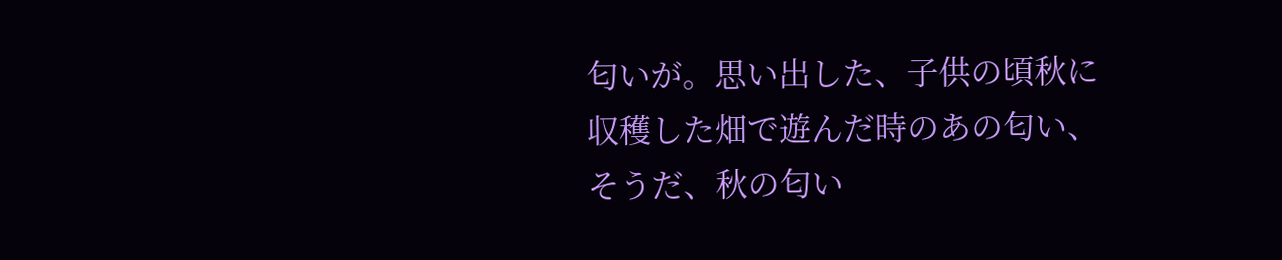匂いが。思い出した、子供の頃秋に収穫した畑で遊んだ時のあの匂い、そうだ、秋の匂い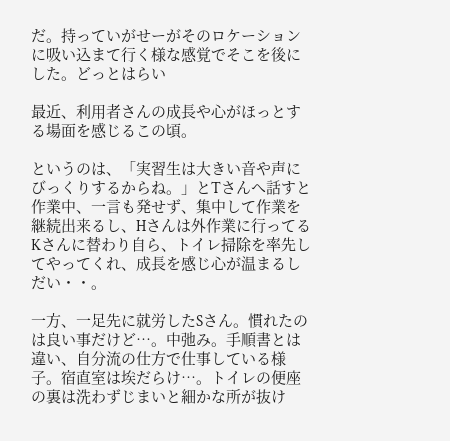だ。持っていがせーがそのロケーションに吸い込まて行く様な感覚でそこを後にした。どっとはらい

最近、利用者さんの成長や心がほっとする場面を感じるこの頃。

というのは、「実習生は大きい音や声にびっくりするからね。」とTさんへ話すと作業中、一言も発せず、集中して作業を継続出来るし、Hさんは外作業に行ってるKさんに替わり自ら、トイレ掃除を率先してやってくれ、成長を感じ心が温まるしだい・・。

一方、一足先に就労したSさん。慣れたのは良い事だけど…。中弛み。手順書とは違い、自分流の仕方で仕事している様子。宿直室は埃だらけ…。トイレの便座の裏は洗わずじまいと細かな所が抜け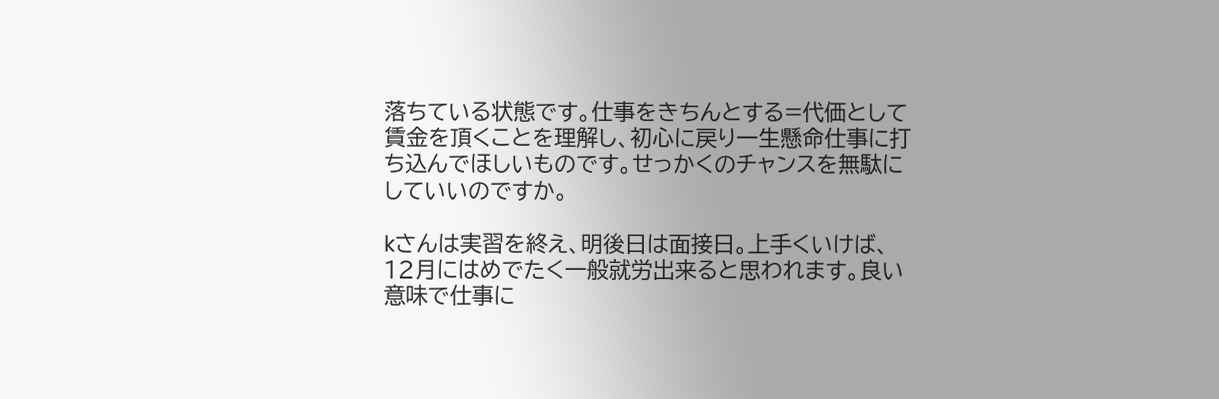落ちている状態です。仕事をきちんとする=代価として賃金を頂くことを理解し、初心に戻り一生懸命仕事に打ち込んでほしいものです。せっかくのチャンスを無駄にしていいのですか。

kさんは実習を終え、明後日は面接日。上手くいけば、12月にはめでたく一般就労出来ると思われます。良い意味で仕事に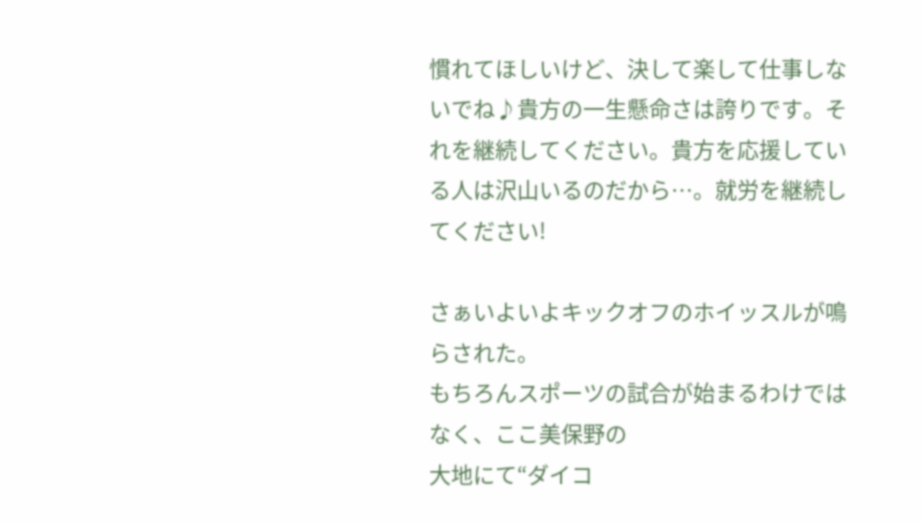慣れてほしいけど、決して楽して仕事しないでね♪貴方の一生懸命さは誇りです。それを継続してください。貴方を応援している人は沢山いるのだから…。就労を継続してください!

さぁいよいよキックオフのホイッスルが鳴らされた。
もちろんスポーツの試合が始まるわけではなく、ここ美保野の
大地にて“ダイコ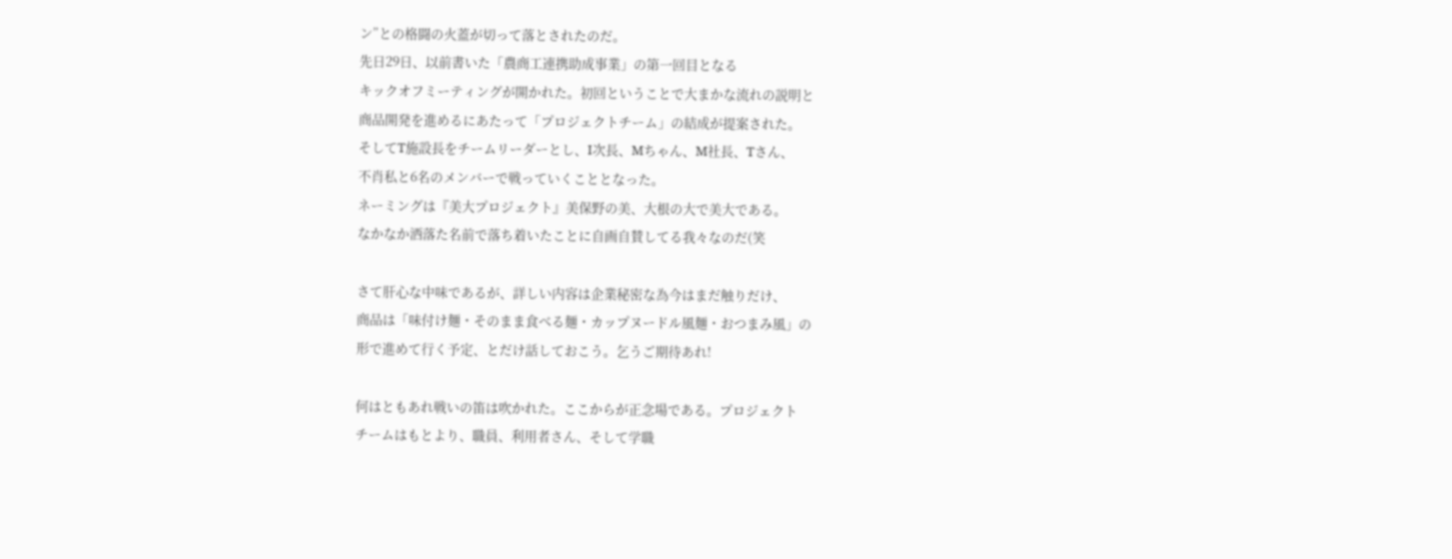ン”との格闘の火蓋が切って落とされたのだ。
先日29日、以前書いた「農商工連携助成事業」の第一回目となる
キックオフミーティングが開かれた。初回ということで大まかな流れの説明と
商品開発を進めるにあたって「プロジェクトチーム」の結成が提案された。
そしてT施設長をチームリーダーとし、I次長、Mちゃん、M社長、Tさん、
不肖私と6名のメンバーで戦っていくこととなった。
ネーミングは『美大プロジェクト』美保野の美、大根の大で美大である。
なかなか洒落た名前で落ち着いたことに自画自賛してる我々なのだ(笑

さて肝心な中味であるが、詳しい内容は企業秘密な為今はまだ触りだけ、
商品は「味付け麺・そのまま食べる麺・カップヌードル風麺・おつまみ風」の
形で進めて行く予定、とだけ話しておこう。乞うご期待あれ!

何はともあれ戦いの笛は吹かれた。ここからが正念場である。プロジェクト
チームはもとより、職員、利用者さん、そして学職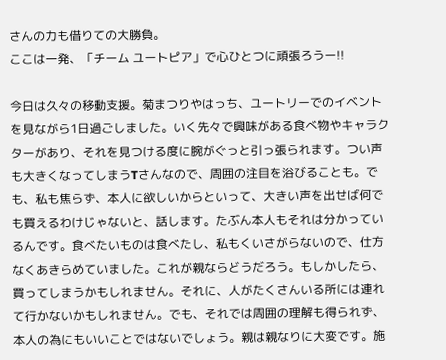さんの力も借りての大勝負。
ここは一発、「チーム ユートピア」で心ひとつに頑張ろうー!!

今日は久々の移動支援。菊まつりやはっち、ユートリーでのイベントを見ながら1日過ごしました。いく先々で興味がある食べ物やキャラクターがあり、それを見つける度に腕がぐっと引っ張られます。つい声も大きくなってしまうTさんなので、周囲の注目を浴びることも。でも、私も焦らず、本人に欲しいからといって、大きい声を出せば何でも買えるわけじゃないと、話します。たぶん本人もそれは分かっているんです。食べたいものは食べたし、私もくいさがらないので、仕方なくあきらめていました。これが親ならどうだろう。もしかしたら、買ってしまうかもしれません。それに、人がたくさんいる所には連れて行かないかもしれません。でも、それでは周囲の理解も得られず、本人の為にもいいことではないでしょう。親は親なりに大変です。施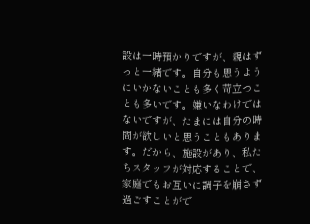設は一時預かりですが、親はずっと一緒です。自分も思うようにいかないことも多く苛立つことも多いです。嫌いなわけではないですが、たまには自分の時間が欲しいと思うこともあります。だから、施設があり、私たちスタッフが対応することで、家庭でもお互いに調子を崩さず過ごすことがで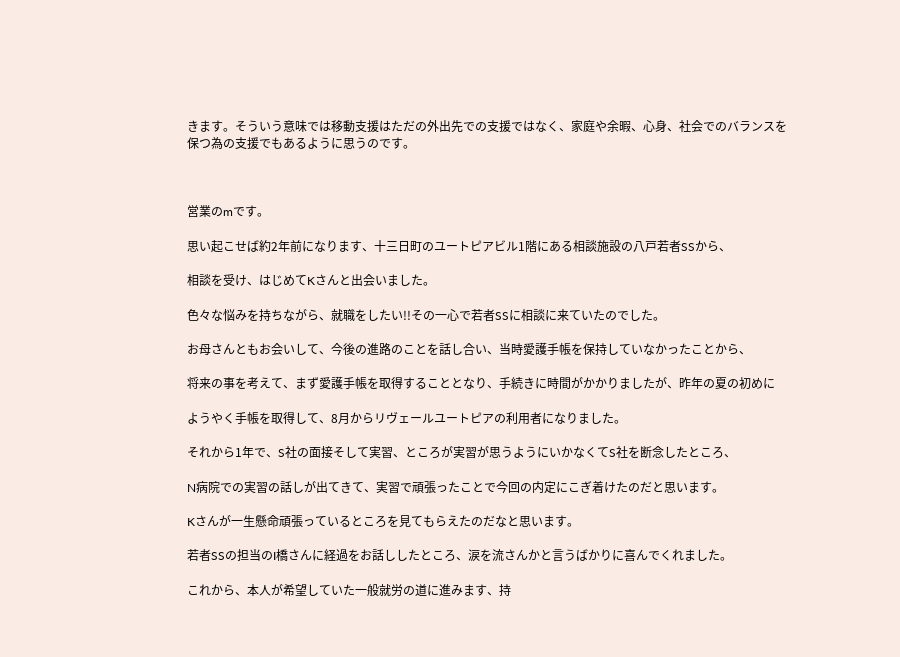きます。そういう意味では移動支援はただの外出先での支援ではなく、家庭や余暇、心身、社会でのバランスを保つ為の支援でもあるように思うのです。



営業のmです。

思い起こせば約2年前になります、十三日町のユートピアビル1階にある相談施設の八戸若者SSから、

相談を受け、はじめてKさんと出会いました。

色々な悩みを持ちながら、就職をしたい!!その一心で若者SSに相談に来ていたのでした。

お母さんともお会いして、今後の進路のことを話し合い、当時愛護手帳を保持していなかったことから、

将来の事を考えて、まず愛護手帳を取得することとなり、手続きに時間がかかりましたが、昨年の夏の初めに

ようやく手帳を取得して、8月からリヴェールユートピアの利用者になりました。

それから1年で、S社の面接そして実習、ところが実習が思うようにいかなくてS社を断念したところ、

N病院での実習の話しが出てきて、実習で頑張ったことで今回の内定にこぎ着けたのだと思います。

Kさんが一生懸命頑張っているところを見てもらえたのだなと思います。

若者SSの担当のI橋さんに経過をお話ししたところ、涙を流さんかと言うばかりに喜んでくれました。

これから、本人が希望していた一般就労の道に進みます、持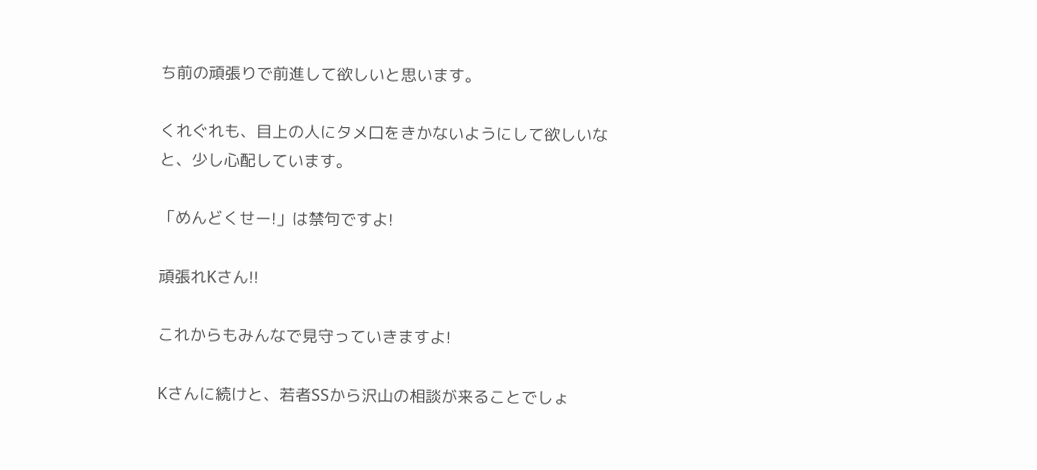ち前の頑張りで前進して欲しいと思います。

くれぐれも、目上の人にタメ口をきかないようにして欲しいなと、少し心配しています。

「めんどくせー!」は禁句ですよ!

頑張れKさん!!

これからもみんなで見守っていきますよ!

Kさんに続けと、若者SSから沢山の相談が来ることでしょ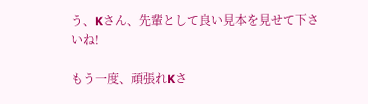う、Kさん、先輩として良い見本を見せて下さいね!

もう一度、頑張れKさ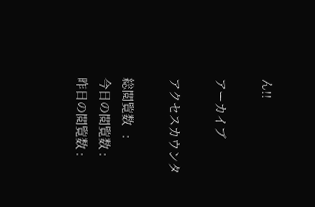ん!!

アーカイブ

アクセスカウンタ

総閲覧数   :
今日の閲覧数 :
昨日の閲覧数 :